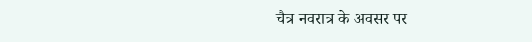चैत्र नवरात्र के अवसर पर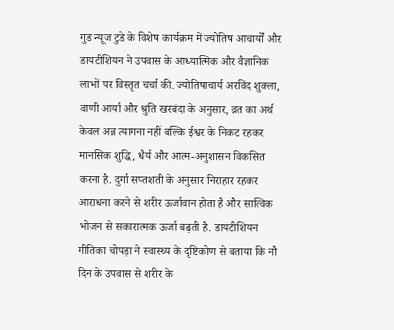गुड न्यूज टुडे के विशेष कार्यक्रम में ज्योतिष आचार्यों और डायटीशियन ने उपवास के आध्यात्मिक और वैज्ञानिक लाभों पर विस्तृत चर्चा की. ज्योतिषाचार्य अरविंद शुक्ला, वाणी आर्या और श्रुति खरबंदा के अनुसार, व्रत का अर्थ केवल अन्न त्यागना नहीं बल्कि ईश्वर के निकट रहकर मानसिक शुद्धि, धैर्य और आत्म-अनुशासन विकसित करना है. दुर्गा सप्तशती के अनुसार निराहार रहकर आराधना करने से शरीर ऊर्जावान होता है और सात्विक भोजन से सकारात्मक ऊर्जा बढ़ती है. डायटीशियन गीतिका चोपड़ा ने स्वास्थ्य के दृष्टिकोण से बताया कि नौ दिन के उपवास से शरीर के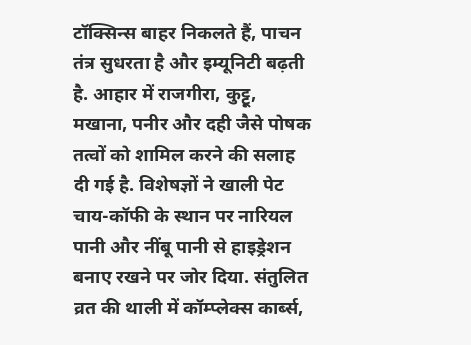टॉक्सिन्स बाहर निकलते हैं, पाचन तंत्र सुधरता है और इम्यूनिटी बढ़ती है. आहार में राजगीरा, कुट्टू, मखाना, पनीर और दही जैसे पोषक तत्वों को शामिल करने की सलाह दी गई है. विशेषज्ञों ने खाली पेट चाय-कॉफी के स्थान पर नारियल पानी और नींबू पानी से हाइड्रेशन बनाए रखने पर जोर दिया. संतुलित व्रत की थाली में कॉम्प्लेक्स कार्ब्स,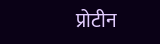प्रोटीन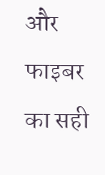और फाइबर का सही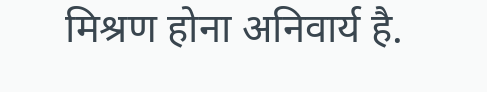मिश्रण होना अनिवार्य है.